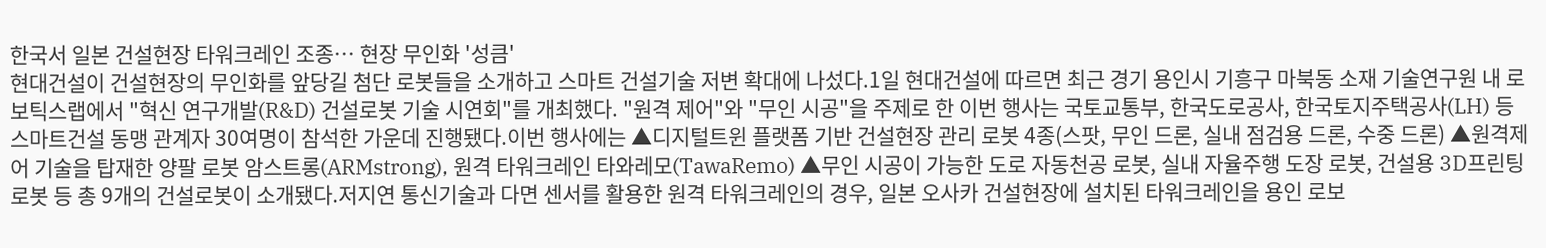한국서 일본 건설현장 타워크레인 조종… 현장 무인화 '성큼'
현대건설이 건설현장의 무인화를 앞당길 첨단 로봇들을 소개하고 스마트 건설기술 저변 확대에 나섰다.1일 현대건설에 따르면 최근 경기 용인시 기흥구 마북동 소재 기술연구원 내 로보틱스랩에서 "혁신 연구개발(R&D) 건설로봇 기술 시연회"를 개최했다. "원격 제어"와 "무인 시공"을 주제로 한 이번 행사는 국토교통부, 한국도로공사, 한국토지주택공사(LH) 등 스마트건설 동맹 관계자 30여명이 참석한 가운데 진행됐다.이번 행사에는 ▲디지털트윈 플랫폼 기반 건설현장 관리 로봇 4종(스팟, 무인 드론, 실내 점검용 드론, 수중 드론) ▲원격제어 기술을 탑재한 양팔 로봇 암스트롱(ARMstrong), 원격 타워크레인 타와레모(TawaRemo) ▲무인 시공이 가능한 도로 자동천공 로봇, 실내 자율주행 도장 로봇, 건설용 3D프린팅 로봇 등 총 9개의 건설로봇이 소개됐다.저지연 통신기술과 다면 센서를 활용한 원격 타워크레인의 경우, 일본 오사카 건설현장에 설치된 타워크레인을 용인 로보